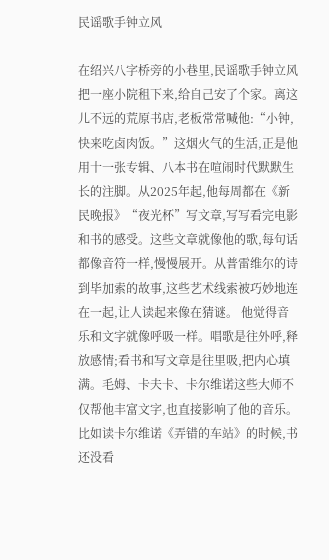民谣歌手钟立风

在绍兴八字桥旁的小巷里,民谣歌手钟立风把一座小院租下来,给自己安了个家。离这儿不远的荒原书店,老板常常喊他:“小钟,快来吃卤肉饭。”这烟火气的生活,正是他用十一张专辑、八本书在喧闹时代默默生长的注脚。从2025年起,他每周都在《新民晚报》“夜光杯”写文章,写写看完电影和书的感受。这些文章就像他的歌,每句话都像音符一样,慢慢展开。从普雷维尔的诗到毕加索的故事,这些艺术线索被巧妙地连在一起,让人读起来像在猜谜。 他觉得音乐和文字就像呼吸一样。唱歌是往外呼,释放感情;看书和写文章是往里吸,把内心填满。毛姆、卡夫卡、卡尔维诺这些大师不仅帮他丰富文字,也直接影响了他的音乐。比如读卡尔维诺《弄错的车站》的时候,书还没看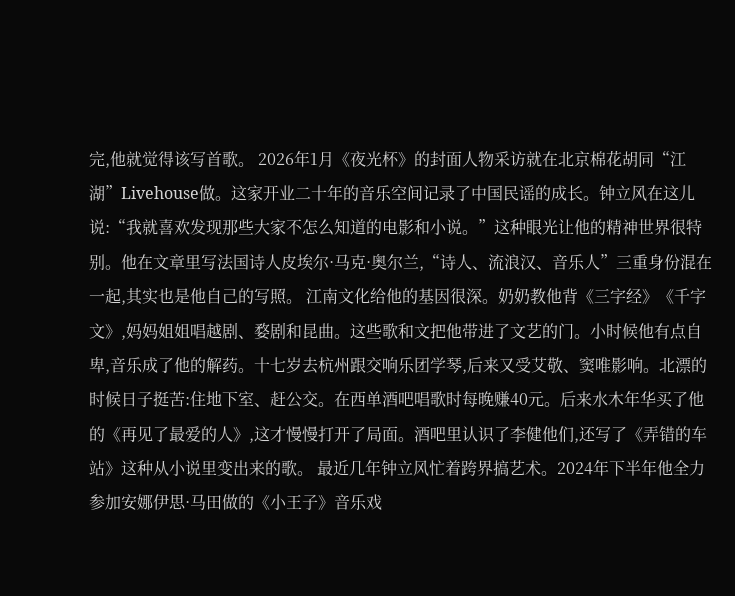完,他就觉得该写首歌。 2026年1月《夜光杯》的封面人物采访就在北京棉花胡同“江湖”Livehouse做。这家开业二十年的音乐空间记录了中国民谣的成长。钟立风在这儿说:“我就喜欢发现那些大家不怎么知道的电影和小说。”这种眼光让他的精神世界很特别。他在文章里写法国诗人皮埃尔·马克·奥尔兰,“诗人、流浪汉、音乐人”三重身份混在一起,其实也是他自己的写照。 江南文化给他的基因很深。奶奶教他背《三字经》《千字文》,妈妈姐姐唱越剧、婺剧和昆曲。这些歌和文把他带进了文艺的门。小时候他有点自卑,音乐成了他的解药。十七岁去杭州跟交响乐团学琴,后来又受艾敬、窦唯影响。北漂的时候日子挺苦:住地下室、赶公交。在西单酒吧唱歌时每晚赚40元。后来水木年华买了他的《再见了最爱的人》,这才慢慢打开了局面。酒吧里认识了李健他们,还写了《弄错的车站》这种从小说里变出来的歌。 最近几年钟立风忙着跨界搞艺术。2024年下半年他全力参加安娜伊思·马田做的《小王子》音乐戏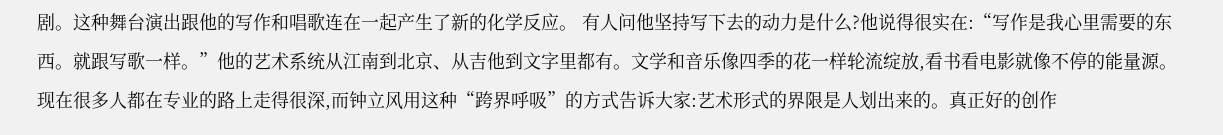剧。这种舞台演出跟他的写作和唱歌连在一起产生了新的化学反应。 有人问他坚持写下去的动力是什么?他说得很实在:“写作是我心里需要的东西。就跟写歌一样。”他的艺术系统从江南到北京、从吉他到文字里都有。文学和音乐像四季的花一样轮流绽放,看书看电影就像不停的能量源。现在很多人都在专业的路上走得很深,而钟立风用这种“跨界呼吸”的方式告诉大家:艺术形式的界限是人划出来的。真正好的创作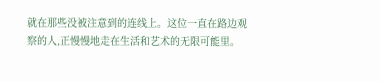就在那些没被注意到的连线上。这位一直在路边观察的人,正慢慢地走在生活和艺术的无限可能里。